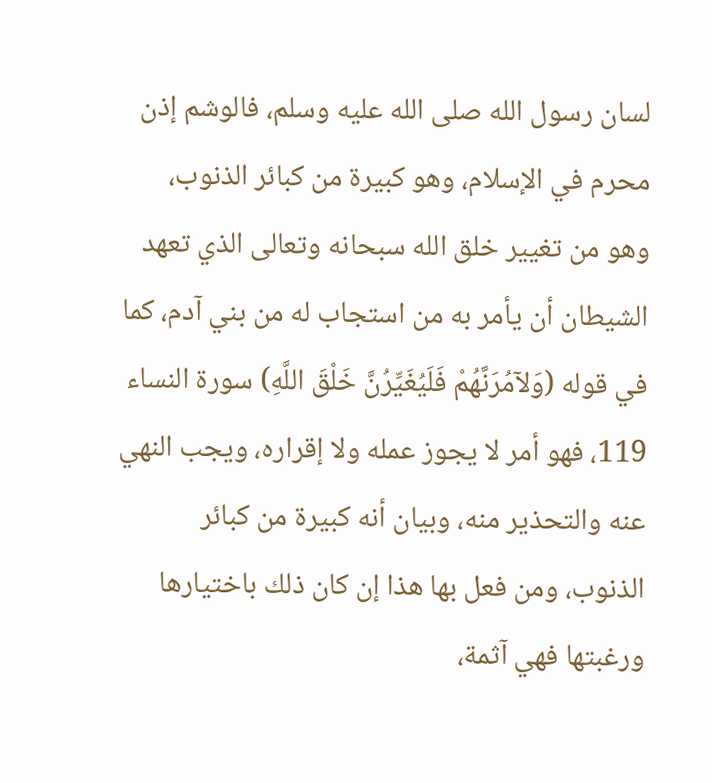لسان رسول الله صلى الله عليه وسلم، فالوشم إذن محرم في الإسلام، وهو كبيرة من كبائر الذنوب، وهو من تغيير خلق الله سبحانه وتعالى الذي تعهد الشيطان أن يأمر به من استجاب له من بني آدم، كما في قوله (وَلآمُرَنَّهُمْ فَلَيُغَيِّرُنَّ خَلْقَ اللَّهِ) سورة النساء 119، فهو أمر لا يجوز عمله ولا إقراره، ويجب النهي عنه والتحذير منه، وبيان أنه كبيرة من كبائر الذنوب، ومن فعل بها هذا إن كان ذلك باختيارها ورغبتها فهي آثمة،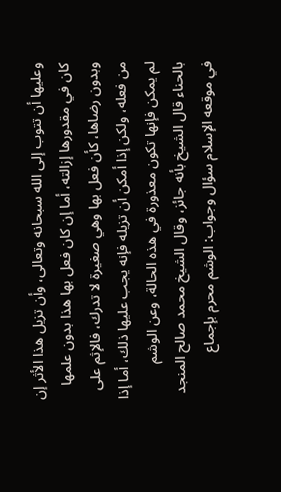وعليها أن تتوب إلى الله سبحانه وتعالى، وأن تزيل هذا الأثر إن كان في مقدورها إزالته، أما إن كان فعل بها هذا بدون علمها وبدون رضاها، كأن فعل بها وهي صغيرة لا تدرك، فالإثم على من فعله، ولكن إذا أمكن أن تزيله فإنه يجب عليها ذلك، أما إذا لم يمكن فإنها تكون معذورة في هذه الحالة، وعن الوشم بالحناء قال الشيخ بأنه جائز، وقال الشيخ محمد صالح المنجد في موقعه الإسلام سؤال وجواب: الوشم محرم بإجماع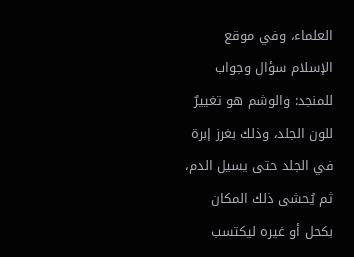العلماء، وفي موقع الإسلام سؤال وجواب للمنجد: والوشم هو تغييرٌ للون الجلد، وذلك بغرز إبرة في الجلد حتى يسيل الدم، ثم يُحشى ذلك المكان بكحل أو غيره ليكتسب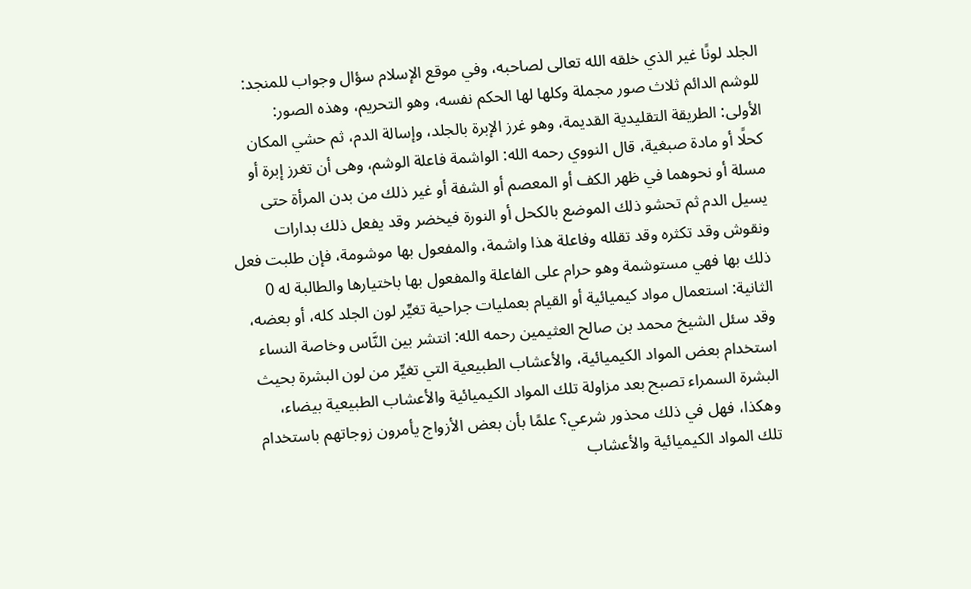الجلد لونًا غير الذي خلقه الله تعالى لصاحبه، وفي موقع الإسلام سؤال وجواب للمنجد: للوشم الدائم ثلاث صور مجملة وكلها لها الحكم نفسه، وهو التحريم، وهذه الصور:
الأولى: الطريقة التقليدية القديمة، وهو غرز الإبرة بالجلد، وإسالة الدم، ثم حشي المكان كحلًا أو مادة صبغية، قال النووي رحمه الله: الواشمة فاعلة الوشم، وهى أن تغرز إبرة أو مسلة أو نحوهما في ظهر الكف أو المعصم أو الشفة أو غير ذلك من بدن المرأة حتى يسيل الدم ثم تحشو ذلك الموضع بالكحل أو النورة فيخضر وقد يفعل ذلك بدارات ونقوش وقد تكثره وقد تقلله وفاعلة هذا واشمة، والمفعول بها موشومة، فإن طلبت فعل ذلك بها فهي مستوشمة وهو حرام على الفاعلة والمفعول بها باختيارها والطالبة له 0
الثانية: استعمال مواد كيميائية أو القيام بعمليات جراحية تغيِّر لون الجلد كله، أو بعضه، وقد سئل الشيخ محمد بن صالح العثيمين رحمه الله: انتشر بين النَّاس وخاصة النساء استخدام بعض المواد الكيميائية، والأعشاب الطبيعية التي تغيِّر من لون البشرة بحيث البشرة السمراء تصبح بعد مزاولة تلك المواد الكيميائية والأعشاب الطبيعية بيضاء، وهكذا، فهل في ذلك محذور شرعي؟ علمًا بأن بعض الأزواج يأمرون زوجاتهم باستخدام تلك المواد الكيميائية والأعشاب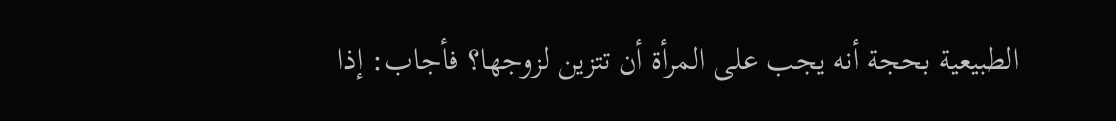الطبيعية بحجة أنه يجب على المرأة أن تتزين لزوجها؟ فأجاب: إذا